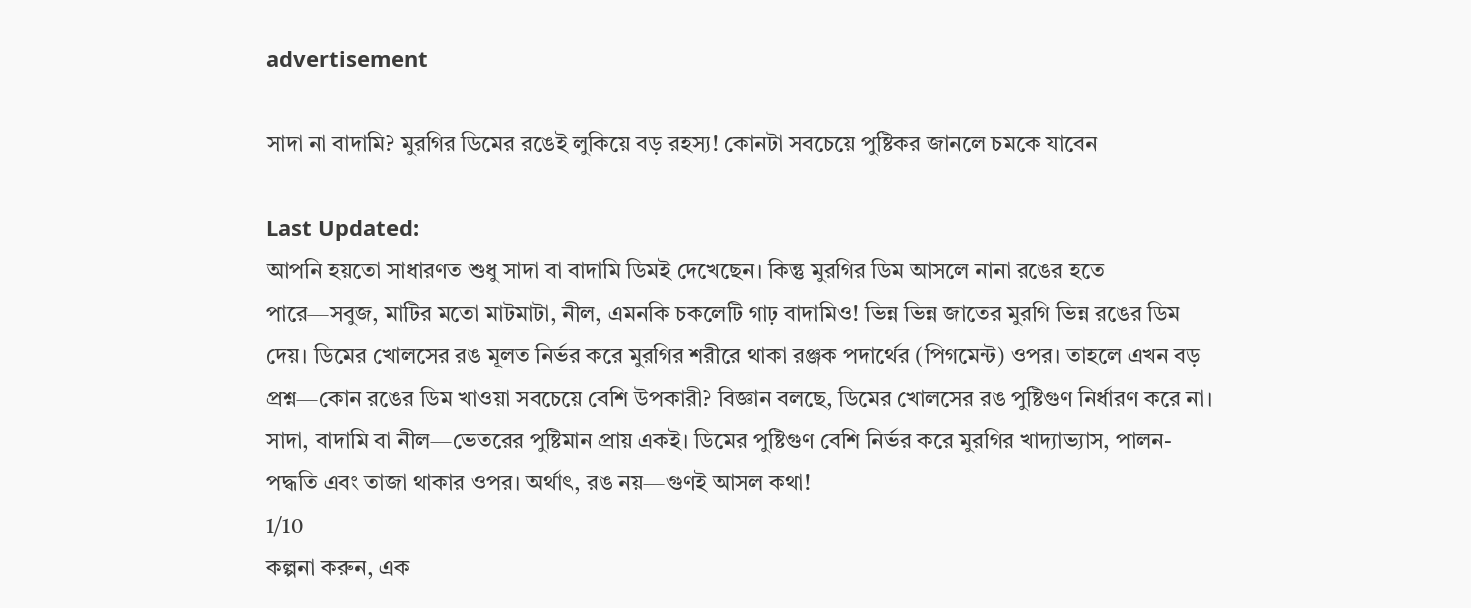advertisement

সাদা না বাদামি? মুরগির ডিমের রঙেই লুকিয়ে বড় রহস্য! কোনটা সবচেয়ে পুষ্টিকর জানলে চমকে যাবেন

Last Updated:
আপনি হয়তো সাধারণত শুধু সাদা বা বাদামি ডিমই দেখেছেন। কিন্তু মুরগির ডিম আসলে নানা রঙের হতে পারে—সবুজ, মাটির মতো মাটমাটা, নীল, এমনকি চকলেটি গাঢ় বাদামিও! ভিন্ন ভিন্ন জাতের মুরগি ভিন্ন রঙের ডিম দেয়। ডিমের খোলসের রঙ মূলত নির্ভর করে মুরগির শরীরে থাকা রঞ্জক পদার্থের (পিগমেন্ট) ওপর। তাহলে এখন বড় প্রশ্ন—কোন রঙের ডিম খাওয়া সবচেয়ে বেশি উপকারী? বিজ্ঞান বলছে, ডিমের খোলসের রঙ পুষ্টিগুণ নির্ধারণ করে না। সাদা, বাদামি বা নীল—ভেতরের পুষ্টিমান প্রায় একই। ডিমের পুষ্টিগুণ বেশি নির্ভর করে মুরগির খাদ্যাভ্যাস, পালন-পদ্ধতি এবং তাজা থাকার ওপর। অর্থাৎ, রঙ নয়—গুণই আসল কথা!
1/10
কল্পনা করুন, এক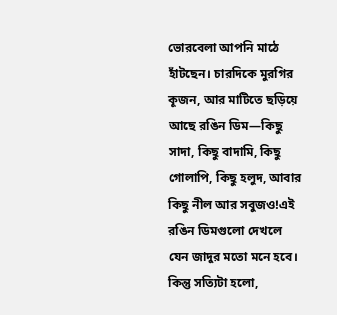ভোরবেলা আপনি মাঠে হাঁটছেন। চারদিকে মুরগির কূজন, আর মাটিতে ছড়িয়ে আছে রঙিন ডিম—কিছু সাদা, কিছু বাদামি, কিছু গোলাপি, কিছু হলুদ, আবার কিছু নীল আর সবুজও!এই রঙিন ডিমগুলো দেখলে যেন জাদুর মতো মনে হবে। কিন্তু সত্যিটা হলো,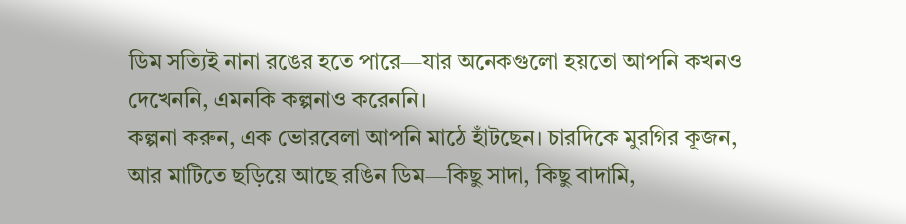ডিম সত্যিই নানা রঙের হতে পারে—যার অনেকগুলো হয়তো আপনি কখনও দেখেননি, এমনকি কল্পনাও করেননি।
কল্পনা করুন, এক ভোরবেলা আপনি মাঠে হাঁটছেন। চারদিকে মুরগির কূজন, আর মাটিতে ছড়িয়ে আছে রঙিন ডিম—কিছু সাদা, কিছু বাদামি,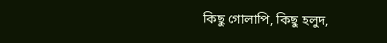কিছু গোলাপি, কিছু হলুদ,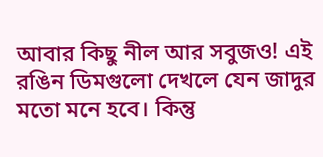আবার কিছু নীল আর সবুজও! এই রঙিন ডিমগুলো দেখলে যেন জাদুর মতো মনে হবে। কিন্তু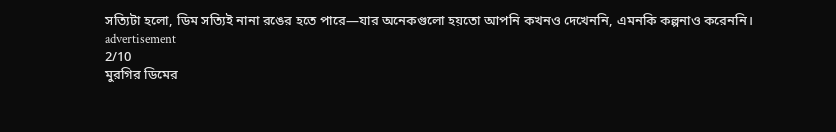সত্যিটা হলো, ডিম সত্যিই নানা রঙের হতে পারে—যার অনেকগুলো হয়তো আপনি কখনও দেখেননি, এমনকি কল্পনাও করেননি।
advertisement
2/10
মুরগির ডিমের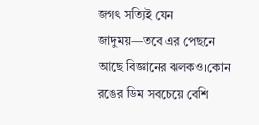জগৎ সত্যিই যেন জাদুময়—তবে এর পেছনে আছে বিজ্ঞানের ঝলকও।কোন রঙের ডিম সবচেয়ে বেশি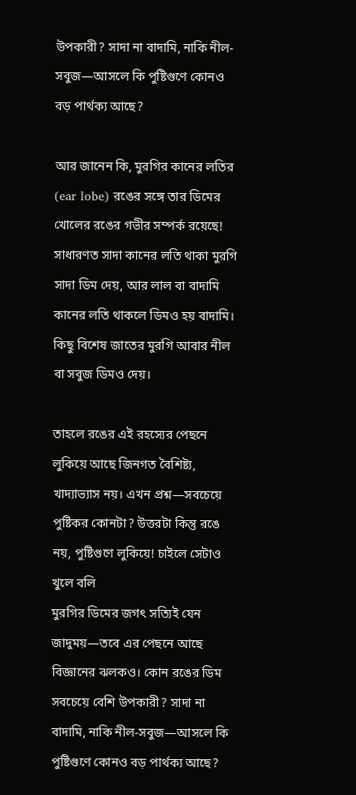উপকারী? সাদা না বাদামি, নাকি নীল-সবুজ—আসলে কি পুষ্টিগুণে কোনও বড় পার্থক্য আছে?

আর জানেন কি, মুরগির কানের লতির (ear lobe) রঙের সঙ্গে তার ডিমের খোলের রঙের গভীর সম্পর্ক রয়েছে! সাধারণত সাদা কানের লতি থাকা মুরগি সাদা ডিম দেয়, আর লাল বা বাদামি কানের লতি থাকলে ডিমও হয় বাদামি। কিছু বিশেষ জাতের মুরগি আবার নীল বা সবুজ ডিমও দেয়।

তাহলে রঙের এই রহস্যের পেছনে লুকিয়ে আছে জিনগত বৈশিষ্ট্য, খাদ্যাভ্যাস নয়। এখন প্রশ্ন—সবচেয়ে পুষ্টিকর কোনটা? উত্তরটা কিন্তু রঙে নয়, পুষ্টিগুণে লুকিয়ে! চাইলে সেটাও খুলে বলি
মুরগির ডিমের জগৎ সত্যিই যেন জাদুময়—তবে এর পেছনে আছে বিজ্ঞানের ঝলকও। কোন রঙের ডিম সবচেয়ে বেশি উপকারী? সাদা না বাদামি, নাকি নীল-সবুজ—আসলে কি পুষ্টিগুণে কোনও বড় পার্থক্য আছে?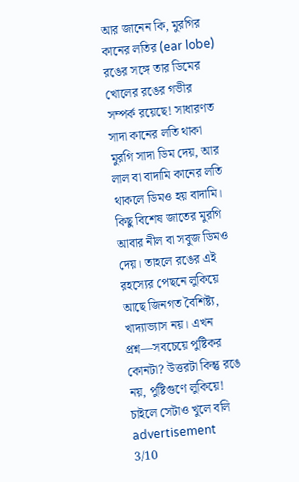আর জানেন কি, মুরগির কানের লতির (ear lobe) রঙের সঙ্গে তার ডিমের খোলের রঙের গভীর সম্পর্ক রয়েছে! সাধারণত সাদা কানের লতি থাকা মুরগি সাদা ডিম দেয়, আর লাল বা বাদামি কানের লতি থাকলে ডিমও হয় বাদামি। কিছু বিশেষ জাতের মুরগি আবার নীল বা সবুজ ডিমও দেয়। তাহলে রঙের এই রহস্যের পেছনে লুকিয়ে আছে জিনগত বৈশিষ্ট্য, খাদ্যাভ্যাস নয়। এখন প্রশ্ন—সবচেয়ে পুষ্টিকর কোনটা? উত্তরটা কিন্তু রঙে নয়, পুষ্টিগুণে লুকিয়ে! চাইলে সেটাও খুলে বলি
advertisement
3/10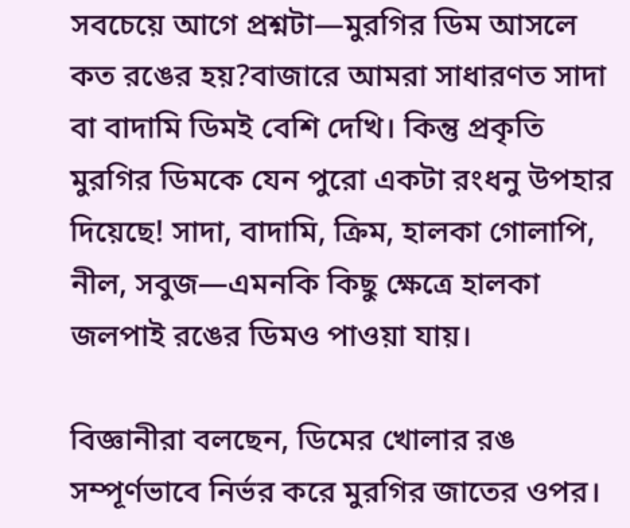সবচেয়ে আগে প্রশ্নটা—মুরগির ডিম আসলে কত রঙের হয়?বাজারে আমরা সাধারণত সাদা বা বাদামি ডিমই বেশি দেখি। কিন্তু প্রকৃতি মুরগির ডিমকে যেন পুরো একটা রংধনু উপহার দিয়েছে! সাদা, বাদামি, ক্রিম, হালকা গোলাপি, নীল, সবুজ—এমনকি কিছু ক্ষেত্রে হালকা জলপাই রঙের ডিমও পাওয়া যায়।

বিজ্ঞানীরা বলছেন, ডিমের খোলার রঙ সম্পূর্ণভাবে নির্ভর করে মুরগির জাতের ওপর।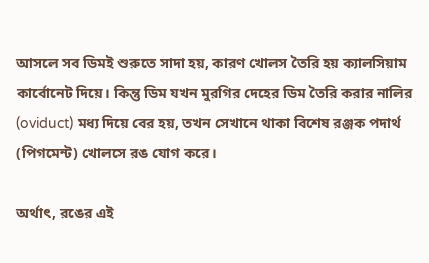আসলে সব ডিমই শুরুতে সাদা হয়, কারণ খোলস তৈরি হয় ক্যালসিয়াম কার্বোনেট দিয়ে। কিন্তু ডিম যখন মুরগির দেহের ডিম তৈরি করার নালির (oviduct) মধ্য দিয়ে বের হয়, তখন সেখানে থাকা বিশেষ রঞ্জক পদার্থ (পিগমেন্ট) খোলসে রঙ যোগ করে।

অর্থাৎ, রঙের এই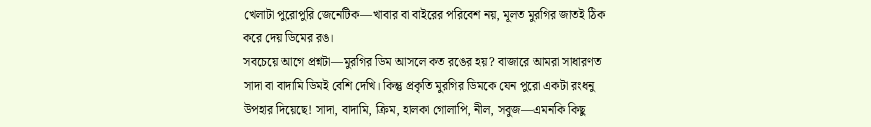খেলাটা পুরোপুরি জেনেটিক—খাবার বা বাইরের পরিবেশ নয়, মূলত মুরগির জাতই ঠিক করে দেয় ডিমের রঙ।
সবচেয়ে আগে প্রশ্নটা—মুরগির ডিম আসলে কত রঙের হয়? বাজারে আমরা সাধারণত সাদা বা বাদামি ডিমই বেশি দেখি। কিন্তু প্রকৃতি মুরগির ডিমকে যেন পুরো একটা রংধনু উপহার দিয়েছে! সাদা, বাদামি, ক্রিম, হালকা গোলাপি, নীল, সবুজ—এমনকি কিছু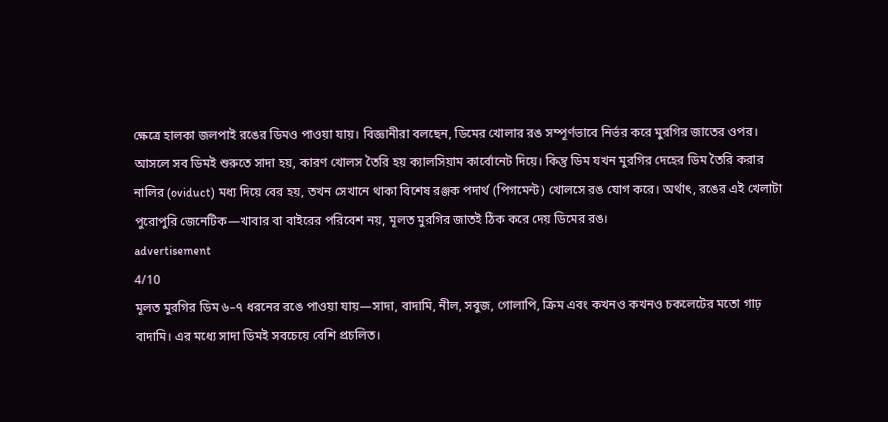ক্ষেত্রে হালকা জলপাই রঙের ডিমও পাওয়া যায়। বিজ্ঞানীরা বলছেন, ডিমের খোলার রঙ সম্পূর্ণভাবে নির্ভর করে মুরগির জাতের ওপর। আসলে সব ডিমই শুরুতে সাদা হয়, কারণ খোলস তৈরি হয় ক্যালসিয়াম কার্বোনেট দিয়ে। কিন্তু ডিম যখন মুরগির দেহের ডিম তৈরি করার নালির (oviduct) মধ্য দিয়ে বের হয়, তখন সেখানে থাকা বিশেষ রঞ্জক পদার্থ (পিগমেন্ট) খোলসে রঙ যোগ করে। অর্থাৎ, রঙের এই খেলাটা পুরোপুরি জেনেটিক—খাবার বা বাইরের পরিবেশ নয়, মূলত মুরগির জাতই ঠিক করে দেয় ডিমের রঙ।
advertisement
4/10
মূলত মুরগির ডিম ৬–৭ ধরনের রঙে পাওয়া যায়—সাদা, বাদামি, নীল, সবুজ, গোলাপি, ক্রিম এবং কখনও কখনও চকলেটের মতো গাঢ় বাদামি। এর মধ্যে সাদা ডিমই সবচেয়ে বেশি প্রচলিত।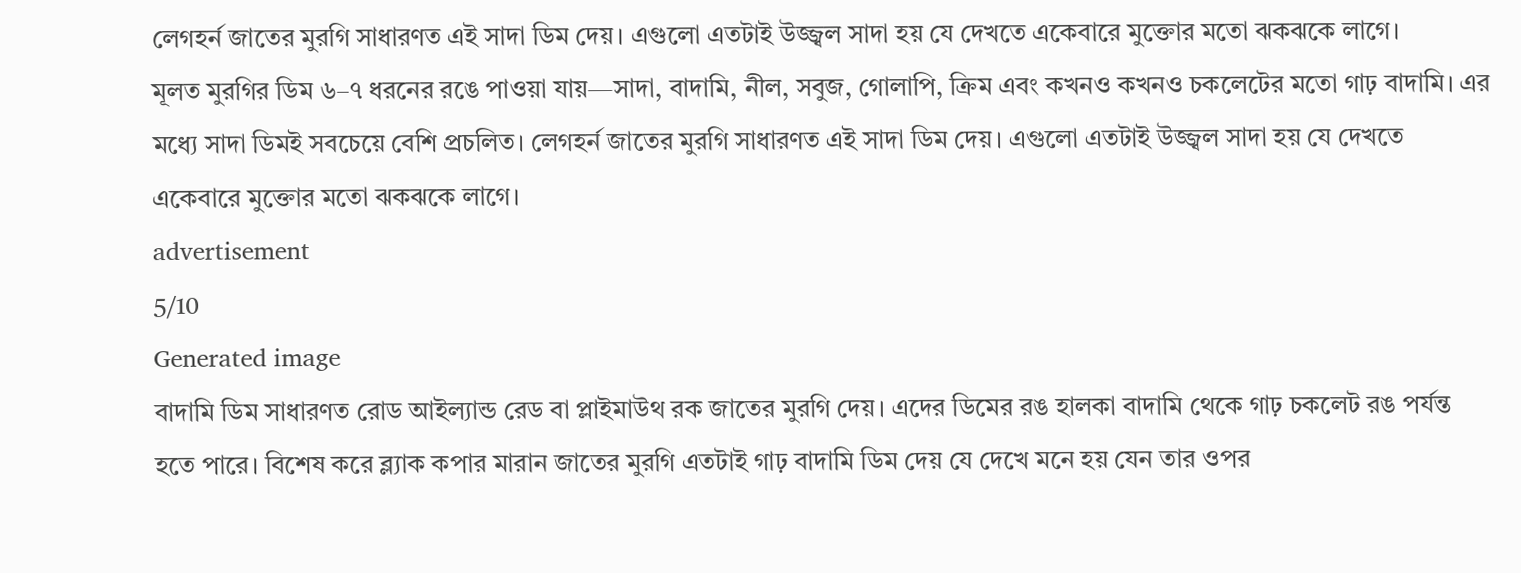লেগহর্ন জাতের মুরগি সাধারণত এই সাদা ডিম দেয়। এগুলো এতটাই উজ্জ্বল সাদা হয় যে দেখতে একেবারে মুক্তোর মতো ঝকঝকে লাগে।
মূলত মুরগির ডিম ৬–৭ ধরনের রঙে পাওয়া যায়—সাদা, বাদামি, নীল, সবুজ, গোলাপি, ক্রিম এবং কখনও কখনও চকলেটের মতো গাঢ় বাদামি। এর মধ্যে সাদা ডিমই সবচেয়ে বেশি প্রচলিত। লেগহর্ন জাতের মুরগি সাধারণত এই সাদা ডিম দেয়। এগুলো এতটাই উজ্জ্বল সাদা হয় যে দেখতে একেবারে মুক্তোর মতো ঝকঝকে লাগে।
advertisement
5/10
Generated image
বাদামি ডিম সাধারণত রোড আইল্যান্ড রেড বা প্লাইমাউথ রক জাতের মুরগি দেয়। এদের ডিমের রঙ হালকা বাদামি থেকে গাঢ় চকলেট রঙ পর্যন্ত হতে পারে। বিশেষ করে ব্ল্যাক কপার মারান জাতের মুরগি এতটাই গাঢ় বাদামি ডিম দেয় যে দেখে মনে হয় যেন তার ওপর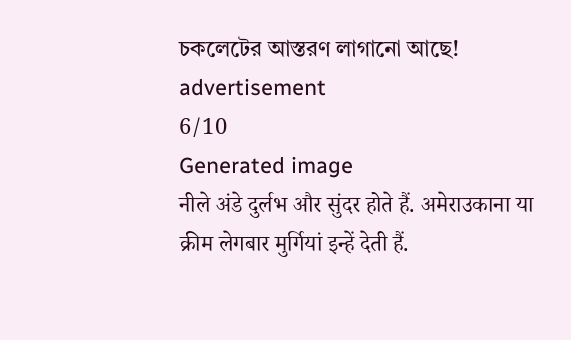চকলেটের আস্তরণ লাগানো আছে!
advertisement
6/10
Generated image
नीले अंडे दुर्लभ और सुंदर होते हैं. अमेराउकाना या क्रीम लेगबार मुर्गियां इन्हें देती हैं.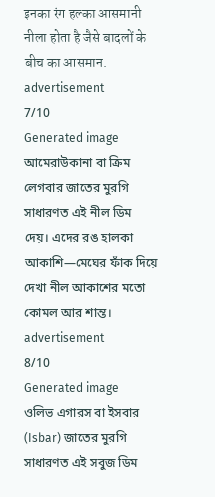इनका रंग हल्का आसमानी नीला होता है जैसे बादलों के बीच का आसमान.
advertisement
7/10
Generated image
আমেরাউকানা বা ক্রিম লেগবার জাতের মুরগি সাধারণত এই নীল ডিম দেয়। এদের রঙ হালকা আকাশি—মেঘের ফাঁক দিয়ে দেখা নীল আকাশের মতো কোমল আর শান্ত।
advertisement
8/10
Generated image
ওলিভ এগারস বা ইসবার (Isbar) জাতের মুরগি সাধারণত এই সবুজ ডিম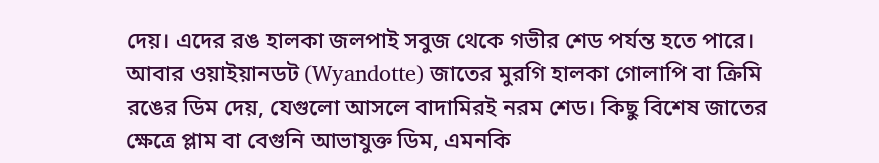দেয়। এদের রঙ হালকা জলপাই সবুজ থেকে গভীর শেড পর্যন্ত হতে পারে। আবার ওয়াইয়ানডট (Wyandotte) জাতের মুরগি হালকা গোলাপি বা ক্রিমি রঙের ডিম দেয়, যেগুলো আসলে বাদামিরই নরম শেড। কিছু বিশেষ জাতের ক্ষেত্রে প্লাম বা বেগুনি আভাযুক্ত ডিম, এমনকি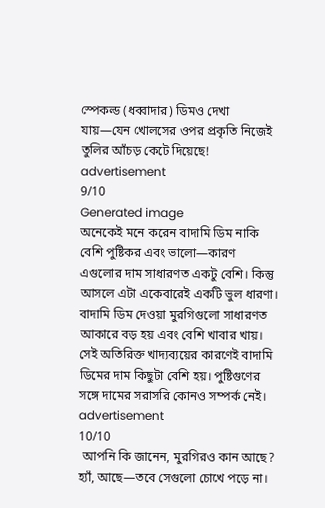স্পেকল্ড (ধব্বাদার) ডিমও দেখা যায়—যেন খোলসের ওপর প্রকৃতি নিজেই তুলির আঁচড় কেটে দিয়েছে!
advertisement
9/10
Generated image
অনেকেই মনে করেন বাদামি ডিম নাকি বেশি পুষ্টিকর এবং ভালো—কারণ এগুলোর দাম সাধারণত একটু বেশি। কিন্তু আসলে এটা একেবারেই একটি ভুল ধারণা। বাদামি ডিম দেওয়া মুরগিগুলো সাধারণত আকারে বড় হয় এবং বেশি খাবার খায়। সেই অতিরিক্ত খাদ্যব্যয়ের কারণেই বাদামি ডিমের দাম কিছুটা বেশি হয়। পুষ্টিগুণের সঙ্গে দামের সরাসরি কোনও সম্পর্ক নেই।
advertisement
10/10
 আপনি কি জানেন, মুরগিরও কান আছে? হ্যাঁ, আছে—তবে সেগুলো চোখে পড়ে না।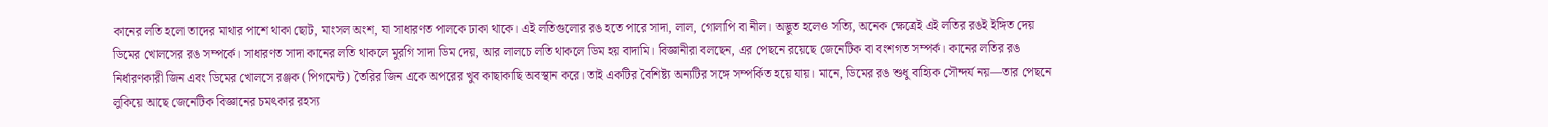কানের লতি হলো তাদের মাথার পাশে থাকা ছোট, মাংসল অংশ, যা সাধারণত পালকে ঢাকা থাকে। এই লতিগুলোর রঙ হতে পারে সাদা, লাল, গোলাপি বা নীল। অদ্ভুত হলেও সত্যি, অনেক ক্ষেত্রেই এই লতির রঙই ইঙ্গিত দেয় ডিমের খোলসের রঙ সম্পর্কে। সাধারণত সাদা কানের লতি থাকলে মুরগি সাদা ডিম দেয়, আর লালচে লতি থাকলে ডিম হয় বাদামি। বিজ্ঞানীরা বলছেন, এর পেছনে রয়েছে জেনেটিক বা বংশগত সম্পর্ক। কানের লতির রঙ নির্ধারণকারী জিন এবং ডিমের খোলসে রঞ্জক (পিগমেন্ট) তৈরির জিন একে অপরের খুব কাছাকাছি অবস্থান করে। তাই একটির বৈশিষ্ট্য অন্যটির সঙ্গে সম্পর্কিত হয়ে যায়। মানে, ডিমের রঙ শুধু বাহ্যিক সৌন্দর্য নয়—তার পেছনে লুকিয়ে আছে জেনেটিক বিজ্ঞানের চমৎকার রহস্য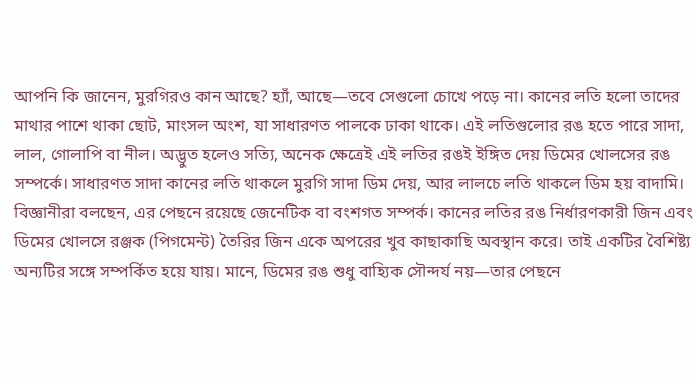আপনি কি জানেন, মুরগিরও কান আছে? হ্যাঁ, আছে—তবে সেগুলো চোখে পড়ে না। কানের লতি হলো তাদের মাথার পাশে থাকা ছোট, মাংসল অংশ, যা সাধারণত পালকে ঢাকা থাকে। এই লতিগুলোর রঙ হতে পারে সাদা, লাল, গোলাপি বা নীল। অদ্ভুত হলেও সত্যি, অনেক ক্ষেত্রেই এই লতির রঙই ইঙ্গিত দেয় ডিমের খোলসের রঙ সম্পর্কে। সাধারণত সাদা কানের লতি থাকলে মুরগি সাদা ডিম দেয়, আর লালচে লতি থাকলে ডিম হয় বাদামি। বিজ্ঞানীরা বলছেন, এর পেছনে রয়েছে জেনেটিক বা বংশগত সম্পর্ক। কানের লতির রঙ নির্ধারণকারী জিন এবং ডিমের খোলসে রঞ্জক (পিগমেন্ট) তৈরির জিন একে অপরের খুব কাছাকাছি অবস্থান করে। তাই একটির বৈশিষ্ট্য অন্যটির সঙ্গে সম্পর্কিত হয়ে যায়। মানে, ডিমের রঙ শুধু বাহ্যিক সৌন্দর্য নয়—তার পেছনে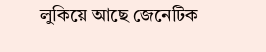লুকিয়ে আছে জেনেটিক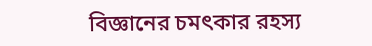বিজ্ঞানের চমৎকার রহস্য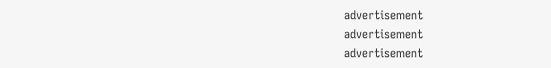advertisement
advertisement
advertisement